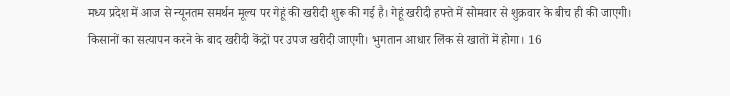मध्य प्रदेश में आज से न्यूनतम समर्थन मूल्य पर गेहूं की खरीदी शुरू की गई है। गेहूं खरीदी हफ्ते में सोमवार से शुक्रवार के बीच ही की जाएगी। किसानों का सत्यापन करने के बाद खरीदी केंद्रों पर उपज खरीदी जाएगी। भुगतान आधार लिंक से खातों में होगा। 16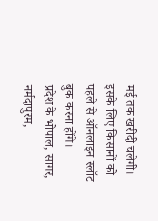मई तक खरीदी चलेगी। इसके लिए किसानों को पहले से ऑनलाइन स्लॉट बुक करना होंगे।
प्रदेश के भोपाल, सागर, नर्मदापुरम,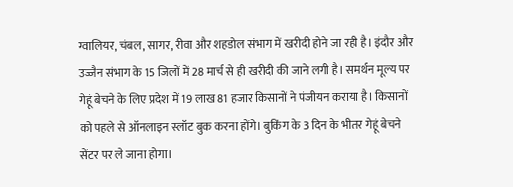ग्वालियर, चंबल, सागर, रीवा और शहडोल संभाग में खरीदी होने जा रही है। इंदौर और उज्जैन संभाग के 15 जिलों में 28 मार्च से ही खरीदी की जाने लगी है। समर्थन मूल्य पर गेहूं बेचने के लिए प्रदेश में 19 लाख 81 हजार किसानों ने पंजीयन कराया है। किसानों को पहले से ऑनलाइन स्लॉट बुक करना होंगे। बुकिंग के 3 दिन के भीतर गेहूं बेचने सेंटर पर ले जाना होगा।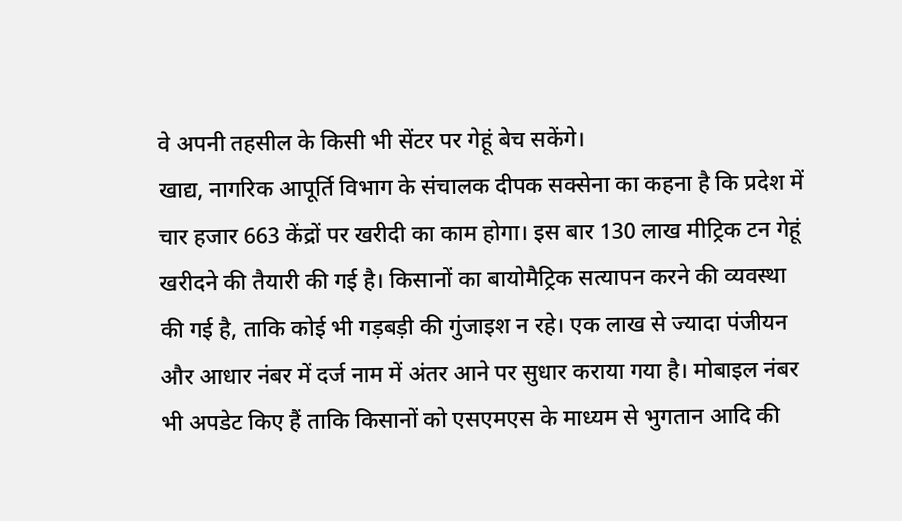वे अपनी तहसील के किसी भी सेंटर पर गेहूं बेच सकेंगे।
खाद्य, नागरिक आपूर्ति विभाग के संचालक दीपक सक्सेना का कहना है कि प्रदेश में चार हजार 663 केंद्रों पर खरीदी का काम होगा। इस बार 130 लाख मीट्रिक टन गेहूं खरीदने की तैयारी की गई है। किसानों का बायोमैट्रिक सत्यापन करने की व्यवस्था की गई है, ताकि कोई भी गड़बड़ी की गुंजाइश न रहे। एक लाख से ज्यादा पंजीयन और आधार नंबर में दर्ज नाम में अंतर आने पर सुधार कराया गया है। मोबाइल नंबर भी अपडेट किए हैं ताकि किसानों को एसएमएस के माध्यम से भुगतान आदि की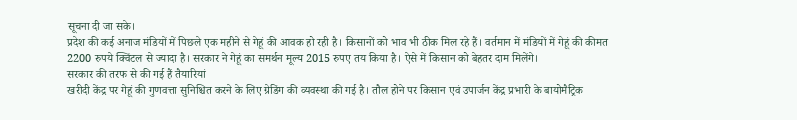सूचना दी जा सके।
प्रदेश की कई अनाज मंडियों में पिछले एक महीने से गेहूं की आवक हो रही है। किसानों को भाव भी ठीक मिल रहे हैं। वर्तमान में मंडियों में गेहूं की कीमत 2200 रुपये क्विंटल से ज्यादा है। सरकार ने गेहूं का समर्थन मूल्य 2015 रुपए तय किया है। ऐसे में किसान को बेहतर दाम मिलेंगे।
सरकार की तरफ से की गई हैं तैयारियां
खरीदी केंद्र पर गेहूं की गुणवत्ता सुनिश्चित करने के लिए ग्रेडिंग की व्यवस्था की गई है। तौल होने पर किसान एवं उपार्जन केंद्र प्रभारी के बायोमैट्रिक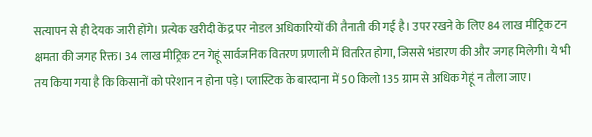सत्यापन से ही देयक जारी होंगे। प्रत्येक खरीदी केंद्र पर नोडल अधिकारियों की तैनाती की गई है। उपर रखने के लिए 84 लाख मीट्रिक टन क्षमता की जगह रिक्त। 34 लाख मीट्रिक टन गेहूं सार्वजनिक वितरण प्रणाली में वितरित होगा, जिससे भंडारण की और जगह मिलेगी। ये भी तय किया गया है कि किसानों को परेशान न होना पड़े। प्लास्टिक के बारदाना में 50 किलो 135 ग्राम से अधिक गेहूं न तौला जाए।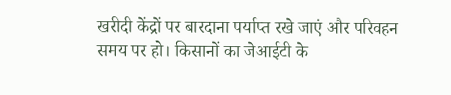खरीदी केंद्रों पर बारदाना पर्याप्त रखे जाएं और परिवहन समय पर हो। किसानों का जेआईटी के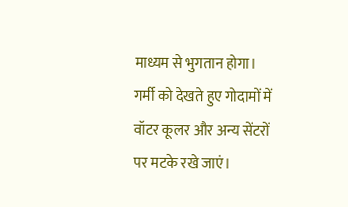माध्यम से भुगतान होगा। गर्मी को देखते हुए गोदामों में वॉटर कूलर और अन्य सेंटरों पर मटके रखे जाएं।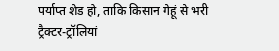पर्याप्त शेड हो, ताकि किसान गेहूं से भरी ट्रैक्टर-ट्रॉलियां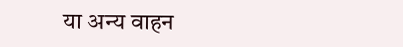या अन्य वाहन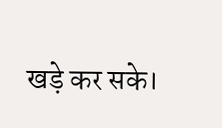खड़े कर सके।